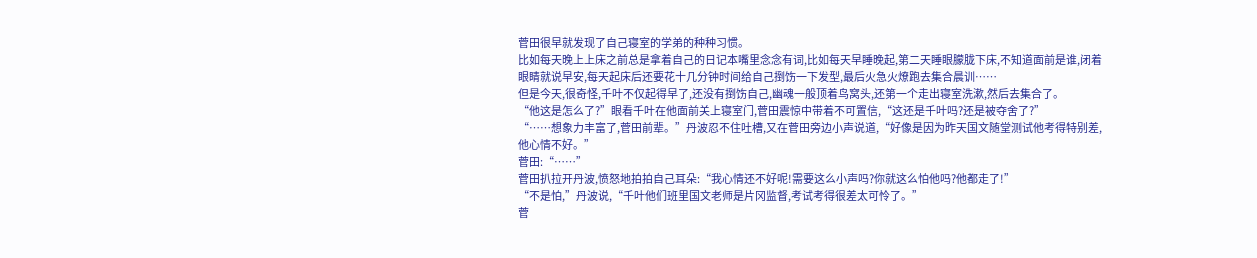菅田很早就发现了自己寝室的学弟的种种习惯。
比如每天晚上上床之前总是拿着自己的日记本嘴里念念有词,比如每天早睡晚起,第二天睡眼朦胧下床,不知道面前是谁,闭着眼睛就说早安,每天起床后还要花十几分钟时间给自己捯饬一下发型,最后火急火燎跑去集合晨训……
但是今天,很奇怪,千叶不仅起得早了,还没有捯饬自己,幽魂一般顶着鸟窝头,还第一个走出寝室洗漱,然后去集合了。
“他这是怎么了?”眼看千叶在他面前关上寝室门,菅田震惊中带着不可置信,“这还是千叶吗?还是被夺舍了?”
“……想象力丰富了,菅田前辈。”丹波忍不住吐槽,又在菅田旁边小声说道,“好像是因为昨天国文随堂测试他考得特别差,他心情不好。”
菅田:“……”
菅田扒拉开丹波,愤怒地拍拍自己耳朵:“我心情还不好呢!需要这么小声吗?你就这么怕他吗?他都走了!”
“不是怕,”丹波说,“千叶他们班里国文老师是片冈监督,考试考得很差太可怜了。”
菅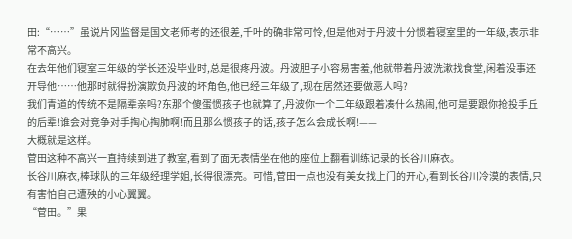田:“……”虽说片冈监督是国文老师考的还很差,千叶的确非常可怜,但是他对于丹波十分惯着寝室里的一年级,表示非常不高兴。
在去年他们寝室三年级的学长还没毕业时,总是很疼丹波。丹波胆子小容易害羞,他就带着丹波洗漱找食堂,闲着没事还开导他……他那时就得扮演欺负丹波的坏角色,他已经三年级了,现在居然还要做恶人吗?
我们青道的传统不是隔辈亲吗?东那个傻蛋惯孩子也就算了,丹波你一个二年级跟着凑什么热闹,他可是要跟你抢投手丘的后辈!谁会对竞争对手掏心掏肺啊!而且那么惯孩子的话,孩子怎么会成长啊!——
大概就是这样。
菅田这种不高兴一直持续到进了教室,看到了面无表情坐在他的座位上翻看训练记录的长谷川麻衣。
长谷川麻衣,棒球队的三年级经理学姐,长得很漂亮。可惜,菅田一点也没有美女找上门的开心,看到长谷川冷漠的表情,只有害怕自己遭殃的小心翼翼。
“菅田。”果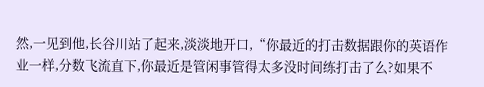然,一见到他,长谷川站了起来,淡淡地开口,“你最近的打击数据跟你的英语作业一样,分数飞流直下,你最近是管闲事管得太多没时间练打击了么?如果不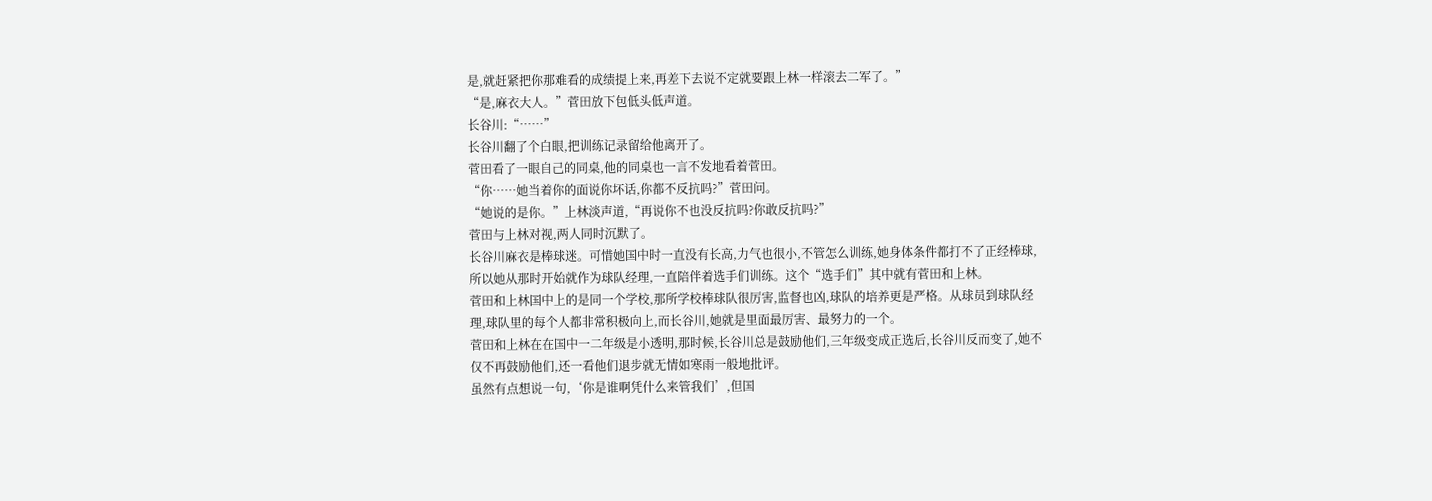是,就赶紧把你那难看的成绩提上来,再差下去说不定就要跟上林一样滚去二军了。”
“是,麻衣大人。”菅田放下包低头低声道。
长谷川:“……”
长谷川翻了个白眼,把训练记录留给他离开了。
菅田看了一眼自己的同桌,他的同桌也一言不发地看着菅田。
“你……她当着你的面说你坏话,你都不反抗吗?”菅田问。
“她说的是你。”上林淡声道,“再说你不也没反抗吗?你敢反抗吗?”
菅田与上林对视,两人同时沉默了。
长谷川麻衣是棒球迷。可惜她国中时一直没有长高,力气也很小,不管怎么训练,她身体条件都打不了正经棒球,所以她从那时开始就作为球队经理,一直陪伴着选手们训练。这个“选手们”其中就有菅田和上林。
菅田和上林国中上的是同一个学校,那所学校棒球队很厉害,监督也凶,球队的培养更是严格。从球员到球队经理,球队里的每个人都非常积极向上,而长谷川,她就是里面最厉害、最努力的一个。
菅田和上林在在国中一二年级是小透明,那时候,长谷川总是鼓励他们,三年级变成正选后,长谷川反而变了,她不仅不再鼓励他们,还一看他们退步就无情如寒雨一般地批评。
虽然有点想说一句,‘你是谁啊凭什么来管我们’,但国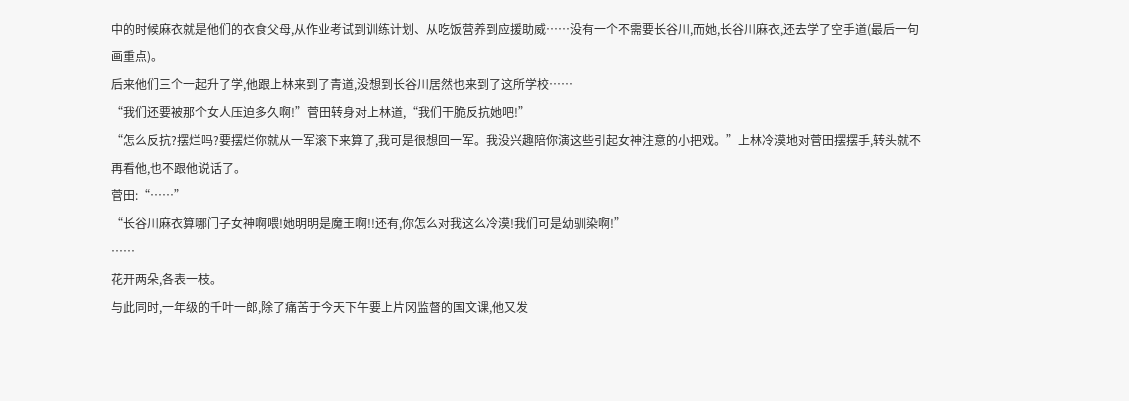中的时候麻衣就是他们的衣食父母,从作业考试到训练计划、从吃饭营养到应援助威……没有一个不需要长谷川,而她,长谷川麻衣,还去学了空手道(最后一句画重点)。
后来他们三个一起升了学,他跟上林来到了青道,没想到长谷川居然也来到了这所学校……
“我们还要被那个女人压迫多久啊!”菅田转身对上林道,“我们干脆反抗她吧!”
“怎么反抗?摆烂吗?要摆烂你就从一军滚下来算了,我可是很想回一军。我没兴趣陪你演这些引起女神注意的小把戏。”上林冷漠地对菅田摆摆手,转头就不再看他,也不跟他说话了。
菅田:“……”
“长谷川麻衣算哪门子女神啊喂!她明明是魔王啊!!还有,你怎么对我这么冷漠!我们可是幼驯染啊!”
……
花开两朵,各表一枝。
与此同时,一年级的千叶一郎,除了痛苦于今天下午要上片冈监督的国文课,他又发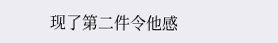现了第二件令他感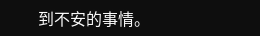到不安的事情。